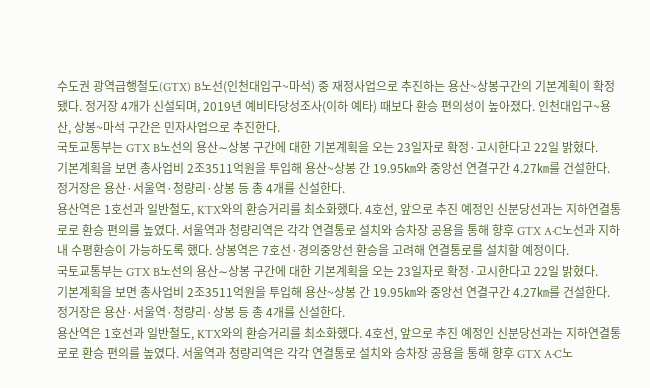수도권 광역급행철도(GTX) B노선(인천대입구~마석) 중 재정사업으로 추진하는 용산~상봉구간의 기본계획이 확정됐다. 정거장 4개가 신설되며, 2019년 예비타당성조사(이하 예타) 때보다 환승 편의성이 높아졌다. 인천대입구~용산, 상봉~마석 구간은 민자사업으로 추진한다.
국토교통부는 GTX B노선의 용산∼상봉 구간에 대한 기본계획을 오는 23일자로 확정·고시한다고 22일 밝혔다.
기본계획을 보면 총사업비 2조3511억원을 투입해 용산~상봉 간 19.95㎞와 중앙선 연결구간 4.27㎞를 건설한다. 정거장은 용산·서울역·청량리·상봉 등 총 4개를 신설한다.
용산역은 1호선과 일반철도, KTX와의 환승거리를 최소화했다. 4호선, 앞으로 추진 예정인 신분당선과는 지하연결통로로 환승 편의를 높였다. 서울역과 청량리역은 각각 연결통로 설치와 승차장 공용을 통해 향후 GTX A·C노선과 지하 내 수평환승이 가능하도록 했다. 상봉역은 7호선·경의중앙선 환승을 고려해 연결통로를 설치할 예정이다.
국토교통부는 GTX B노선의 용산∼상봉 구간에 대한 기본계획을 오는 23일자로 확정·고시한다고 22일 밝혔다.
기본계획을 보면 총사업비 2조3511억원을 투입해 용산~상봉 간 19.95㎞와 중앙선 연결구간 4.27㎞를 건설한다. 정거장은 용산·서울역·청량리·상봉 등 총 4개를 신설한다.
용산역은 1호선과 일반철도, KTX와의 환승거리를 최소화했다. 4호선, 앞으로 추진 예정인 신분당선과는 지하연결통로로 환승 편의를 높였다. 서울역과 청량리역은 각각 연결통로 설치와 승차장 공용을 통해 향후 GTX A·C노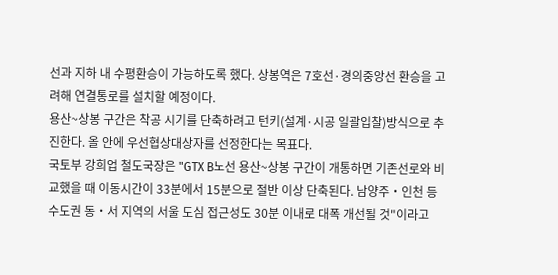선과 지하 내 수평환승이 가능하도록 했다. 상봉역은 7호선·경의중앙선 환승을 고려해 연결통로를 설치할 예정이다.
용산~상봉 구간은 착공 시기를 단축하려고 턴키(설계·시공 일괄입찰)방식으로 추진한다. 올 안에 우선협상대상자를 선정한다는 목표다.
국토부 강희업 철도국장은 "GTX B노선 용산~상봉 구간이 개통하면 기존선로와 비교했을 때 이동시간이 33분에서 15분으로 절반 이상 단축된다. 남양주‧인천 등 수도권 동‧서 지역의 서울 도심 접근성도 30분 이내로 대폭 개선될 것"이라고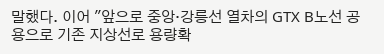말했다. 이어 "앞으로 중앙·강릉선 열차의 GTX B노선 공용으로 기존 지상선로 용량확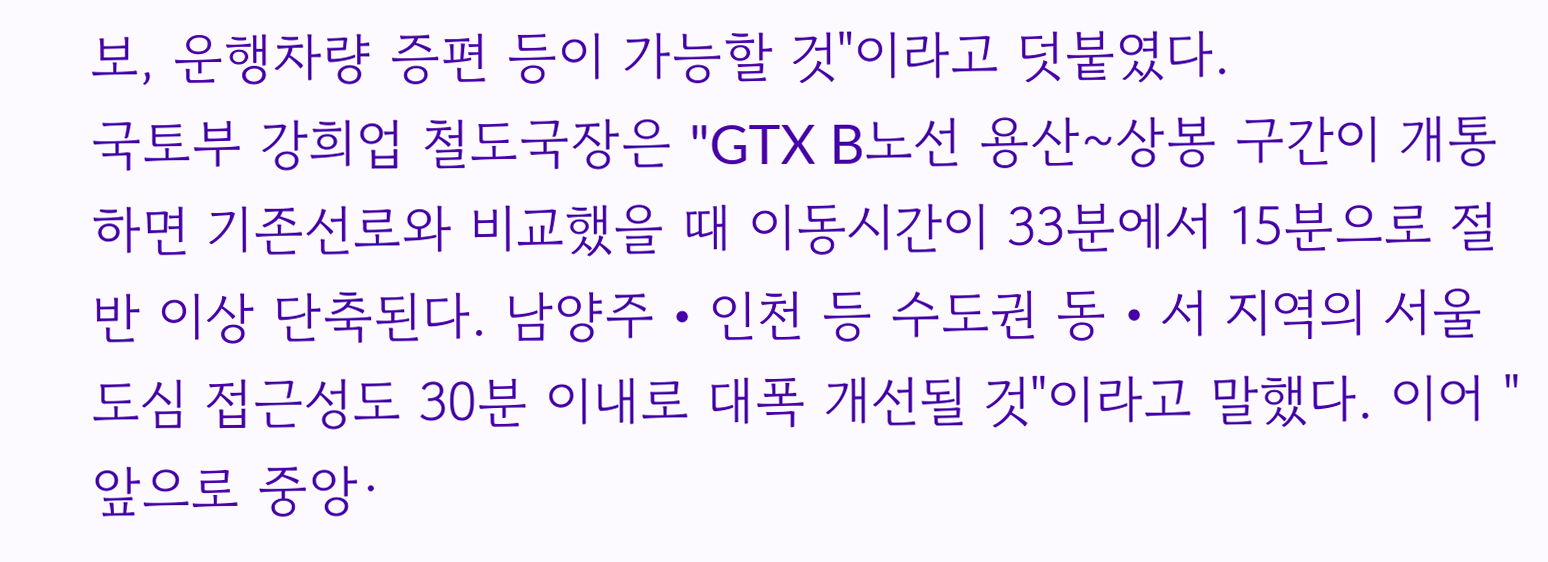보, 운행차량 증편 등이 가능할 것"이라고 덧붙였다.
국토부 강희업 철도국장은 "GTX B노선 용산~상봉 구간이 개통하면 기존선로와 비교했을 때 이동시간이 33분에서 15분으로 절반 이상 단축된다. 남양주‧인천 등 수도권 동‧서 지역의 서울 도심 접근성도 30분 이내로 대폭 개선될 것"이라고 말했다. 이어 "앞으로 중앙·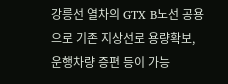강릉선 열차의 GTX B노선 공용으로 기존 지상선로 용량확보, 운행차량 증편 등이 가능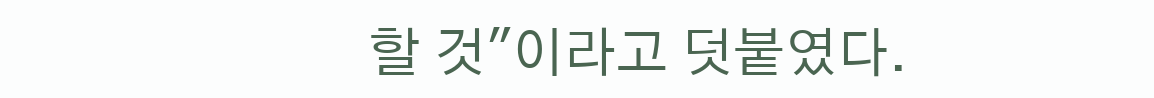할 것"이라고 덧붙였다.